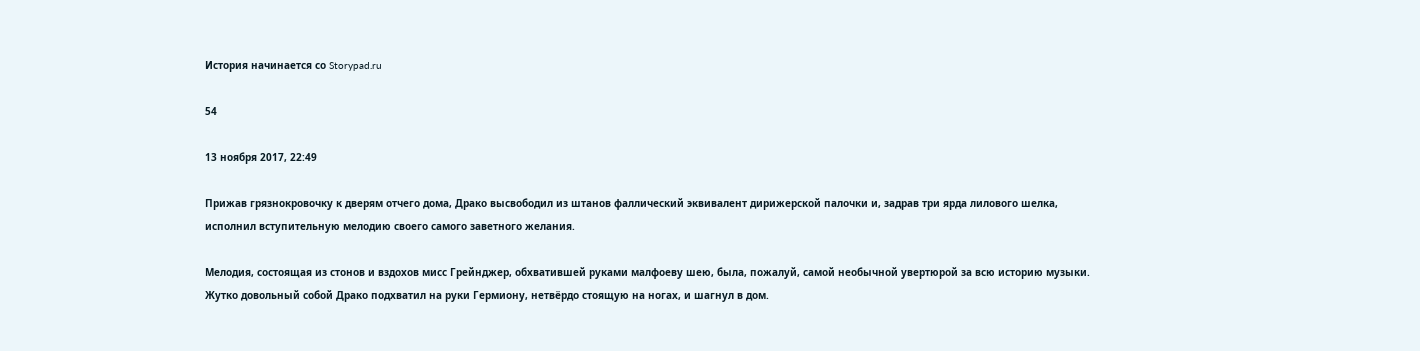История начинается со Storypad.ru

54

13 ноября 2017, 22:49

Прижав грязнокровочку к дверям отчего дома, Драко высвободил из штанов фаллический эквивалент дирижерской палочки и, задрав три ярда лилового шелка, исполнил вступительную мелодию своего самого заветного желания.

Мелодия, состоящая из стонов и вздохов мисс Грейнджер, обхватившей руками малфоеву шею, была, пожалуй, самой необычной увертюрой за всю историю музыки. Жутко довольный собой Драко подхватил на руки Гермиону, нетвёрдо стоящую на ногах, и шагнул в дом.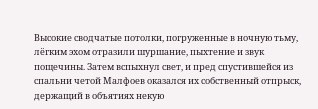Высокие сводчатые потолки, погруженные в ночную тьму, лёгким эхом отразили шуршание, пыхтение и звук пощечины. Затем вспыхнул свет, и пред спустившейся из спальни четой Малфоев оказался их собственный отпрыск, держащий в объятиях некую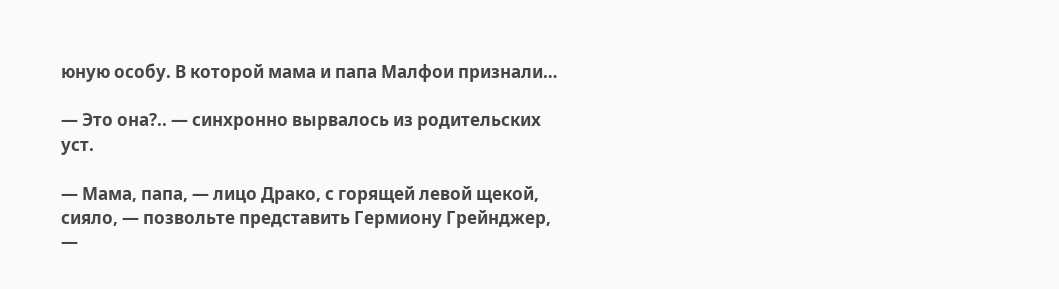юную особу. В которой мама и папа Малфои признали…

— Это она?.. — синхронно вырвалось из родительских уст.

— Мама, папа, — лицо Драко, с горящей левой щекой, сияло, — позвольте представить Гермиону Грейнджер, —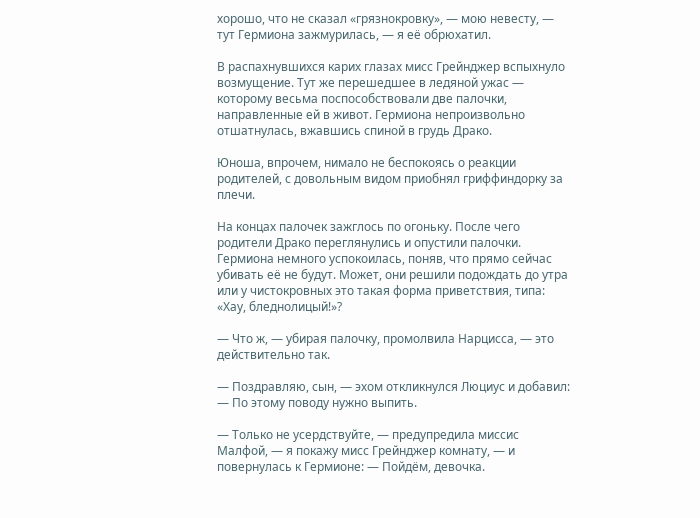хорошо, что не сказал «грязнокровку», — мою невесту, — тут Гермиона зажмурилась, — я её обрюхатил.

В распахнувшихся карих глазах мисс Грейнджер вспыхнуло возмущение. Тут же перешедшее в ледяной ужас — которому весьма поспособствовали две палочки, направленные ей в живот. Гермиона непроизвольно отшатнулась, вжавшись спиной в грудь Драко.

Юноша, впрочем, нимало не беспокоясь о реакции родителей, с довольным видом приобнял гриффиндорку за плечи.

На концах палочек зажглось по огоньку. После чего родители Драко переглянулись и опустили палочки. Гермиона немного успокоилась, поняв, что прямо сейчас убивать её не будут. Может, они решили подождать до утра или у чистокровных это такая форма приветствия, типа: «Хау, бледнолицый!»?

— Что ж, — убирая палочку, промолвила Нарцисса, — это действительно так.

— Поздравляю, сын, — эхом откликнулся Люциус и добавил: — По этому поводу нужно выпить.

— Только не усердствуйте, — предупредила миссис Малфой, — я покажу мисс Грейнджер комнату, — и повернулась к Гермионе: — Пойдём, девочка.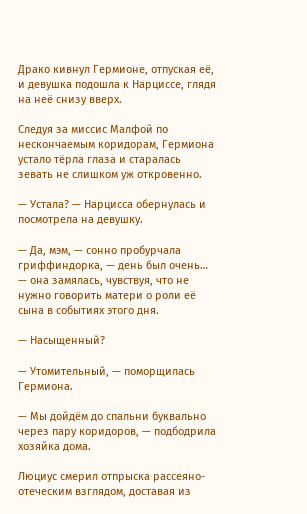Драко кивнул Гермионе, отпуская её, и девушка подошла к Нарциссе, глядя на неё снизу вверх.

Следуя за миссис Малфой по нескончаемым коридорам, Гермиона устало тёрла глаза и старалась зевать не слишком уж откровенно.

— Устала? — Нарцисса обернулась и посмотрела на девушку.

— Да, мэм, — сонно пробурчала гриффиндорка, — день был очень… — она замялась, чувствуя, что не нужно говорить матери о роли её сына в событиях этого дня.

— Насыщенный?

— Утомительный, — поморщилась Гермиона.

— Мы дойдём до спальни буквально через пару коридоров, — подбодрила хозяйка дома.

Люциус смерил отпрыска рассеяно-отеческим взглядом, доставая из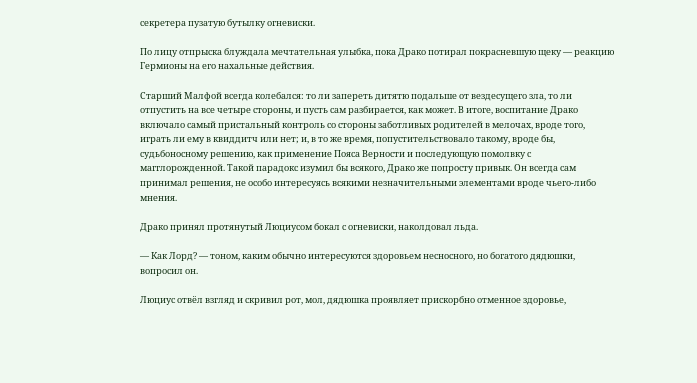секретера пузатую бутылку огневиски.

По лицу отпрыска блуждала мечтательная улыбка, пока Драко потирал покрасневшую щеку — реакцию Гермионы на его нахальные действия.

Старший Малфой всегда колебался: то ли запереть дитятю подальше от вездесущего зла, то ли отпустить на все четыре стороны, и пусть сам разбирается, как может. В итоге, воспитание Драко включало самый пристальный контроль со стороны заботливых родителей в мелочах, вроде того, играть ли ему в квиддитч или нет; и, в то же время, попустительствовало такому, вроде бы, судьбоносному решению, как применение Пояса Верности и последующую помолвку с магглорожденной. Такой парадокс изумил бы всякого, Драко же попросту привык. Он всегда сам принимал решения, не особо интересуясь всякими незначительными элементами вроде чьего-либо мнения.

Драко принял протянутый Люциусом бокал с огневиски, наколдовал льда.

— Как Лорд? — тоном, каким обычно интересуются здоровьем несносного, но богатого дядюшки, вопросил он.

Люциус отвёл взгляд и скривил рот, мол, дядюшка проявляет прискорбно отменное здоровье,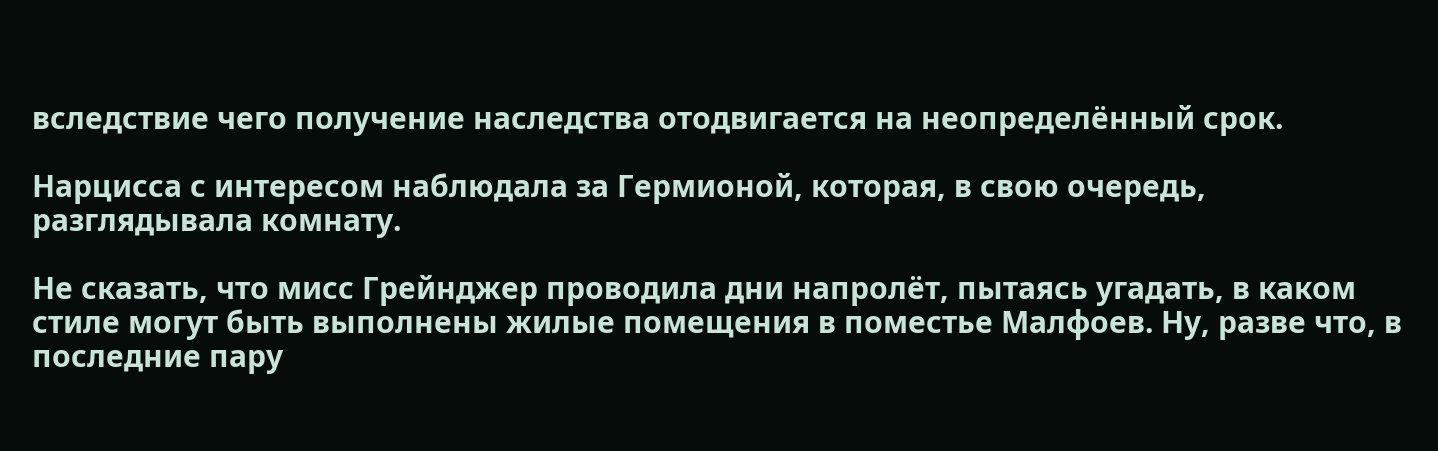вследствие чего получение наследства отодвигается на неопределённый срок.

Нарцисса с интересом наблюдала за Гермионой, которая, в свою очередь, разглядывала комнату.

Не сказать, что мисс Грейнджер проводила дни напролёт, пытаясь угадать, в каком стиле могут быть выполнены жилые помещения в поместье Малфоев. Ну, разве что, в последние пару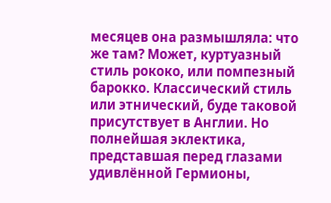месяцев она размышляла: что же там? Может, куртуазный стиль рококо, или помпезный барокко. Классический стиль или этнический, буде таковой присутствует в Англии. Но полнейшая эклектика, представшая перед глазами удивлённой Гермионы,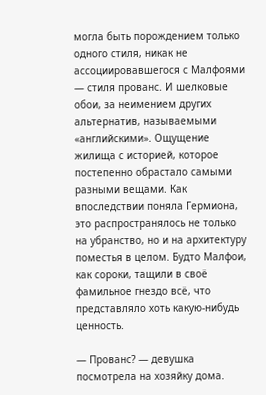могла быть порождением только одного стиля, никак не ассоциировавшегося с Малфоями — стиля прованс. И шелковые обои, за неимением других альтернатив, называемыми «английскими». Ощущение жилища с историей, которое постепенно обрастало самыми разными вещами. Как впоследствии поняла Гермиона, это распространялось не только на убранство, но и на архитектуру поместья в целом. Будто Малфои, как сороки, тащили в своё фамильное гнездо всё, что представляло хоть какую-нибудь ценность.

— Прованс? — девушка посмотрела на хозяйку дома.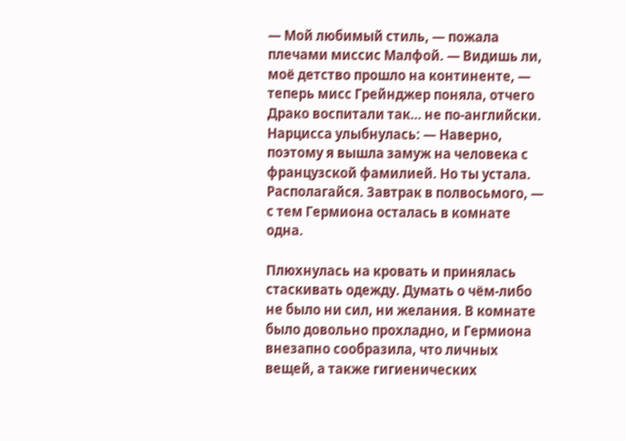— Мой любимый стиль, — пожала плечами миссис Малфой. — Видишь ли, моё детство прошло на континенте, — теперь мисс Грейнджер поняла, отчего Драко воспитали так… не по-английски. Нарцисса улыбнулась: — Наверно, поэтому я вышла замуж на человека с французской фамилией. Но ты устала. Располагайся. Завтрак в полвосьмого, — с тем Гермиона осталась в комнате одна.

Плюхнулась на кровать и принялась стаскивать одежду. Думать о чём-либо не было ни сил, ни желания. В комнате было довольно прохладно, и Гермиона внезапно сообразила, что личных вещей, а также гигиенических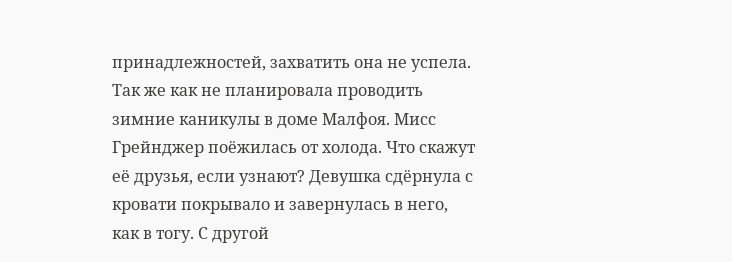принадлежностей, захватить она не успела. Так же как не планировала проводить зимние каникулы в доме Малфоя. Мисс Грейнджер поёжилась от холода. Что скажут её друзья, если узнают? Девушка сдёрнула с кровати покрывало и завернулась в него, как в тогу. С другой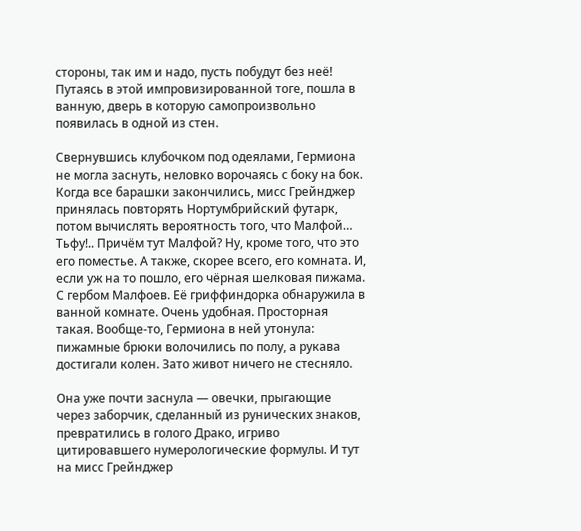стороны, так им и надо, пусть побудут без неё! Путаясь в этой импровизированной тоге, пошла в ванную, дверь в которую самопроизвольно появилась в одной из стен.

Свернувшись клубочком под одеялами, Гермиона не могла заснуть, неловко ворочаясь с боку на бок. Когда все барашки закончились, мисс Грейнджер принялась повторять Нортумбрийский футарк, потом вычислять вероятность того, что Малфой… Тьфу!.. Причём тут Малфой? Ну, кроме того, что это его поместье. А также, скорее всего, его комната. И, если уж на то пошло, его чёрная шелковая пижама. С гербом Малфоев. Её гриффиндорка обнаружила в ванной комнате. Очень удобная. Просторная такая. Вообще-то, Гермиона в ней утонула: пижамные брюки волочились по полу, а рукава достигали колен. Зато живот ничего не стесняло.

Она уже почти заснула — овечки, прыгающие через заборчик, сделанный из рунических знаков, превратились в голого Драко, игриво цитировавшего нумерологические формулы. И тут на мисс Грейнджер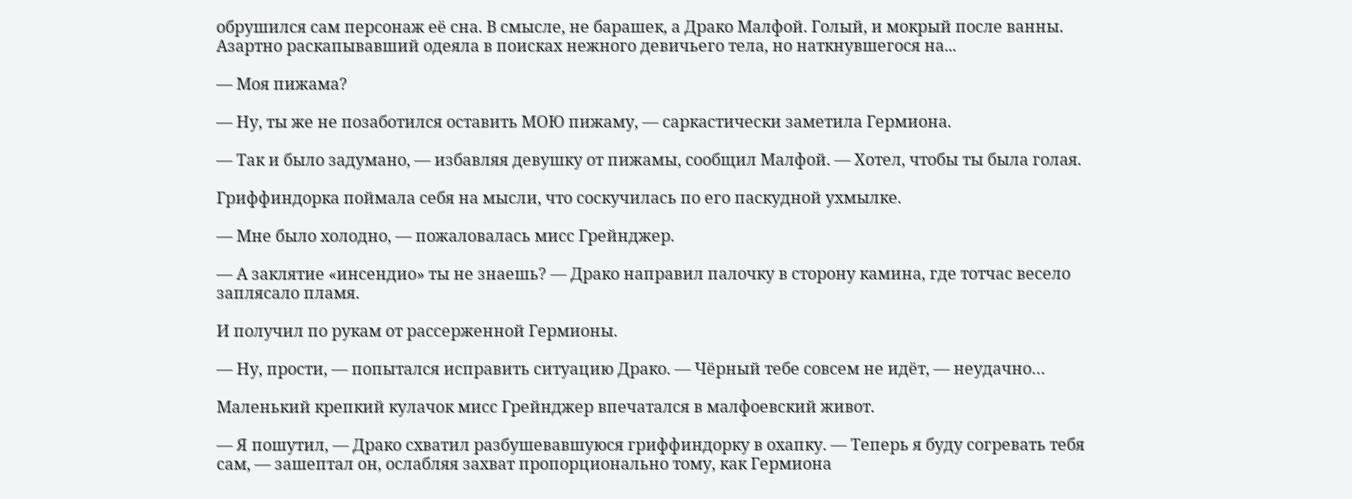обрушился сам персонаж её сна. В смысле, не барашек, а Драко Малфой. Голый, и мокрый после ванны. Азартно раскапывавший одеяла в поисках нежного девичьего тела, но наткнувшегося на...

— Моя пижама?

— Ну, ты же не позаботился оставить МОЮ пижаму, — саркастически заметила Гермиона.

— Так и было задумано, — избавляя девушку от пижамы, сообщил Малфой. — Хотел, чтобы ты была голая.

Гриффиндорка поймала себя на мысли, что соскучилась по его паскудной ухмылке.

— Мне было холодно, — пожаловалась мисс Грейнджер.

— А заклятие «инсендио» ты не знаешь? — Драко направил палочку в сторону камина, где тотчас весело заплясало пламя.

И получил по рукам от рассерженной Гермионы.

— Ну, прости, — попытался исправить ситуацию Драко. — Чёрный тебе совсем не идёт, — неудачно…

Маленький крепкий кулачок мисс Грейнджер впечатался в малфоевский живот.

— Я пошутил, — Драко схватил разбушевавшуюся гриффиндорку в охапку. — Теперь я буду согревать тебя сам, — зашептал он, ослабляя захват пропорционально тому, как Гермиона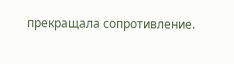прекращала сопротивление.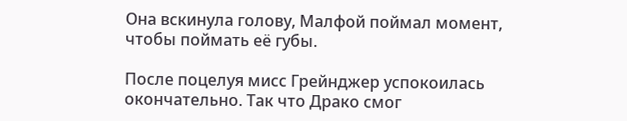Она вскинула голову, Малфой поймал момент, чтобы поймать её губы.

После поцелуя мисс Грейнджер успокоилась окончательно. Так что Драко смог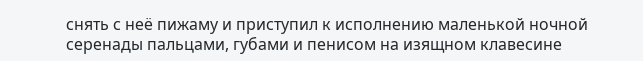снять с неё пижаму и приступил к исполнению маленькой ночной серенады пальцами, губами и пенисом на изящном клавесине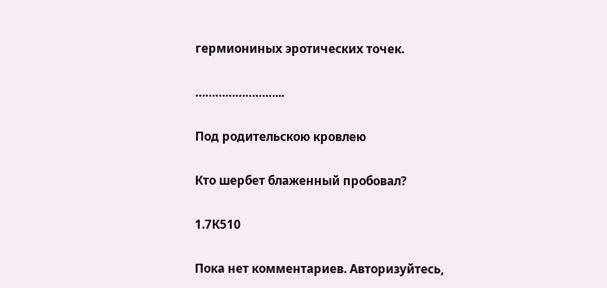гермиониных эротических точек.

……………………...

Под родительскою кровлею

Кто шербет блаженный пробовал?

1.7К510

Пока нет комментариев. Авторизуйтесь,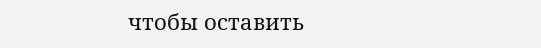чтобы оставить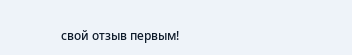свой отзыв первым!